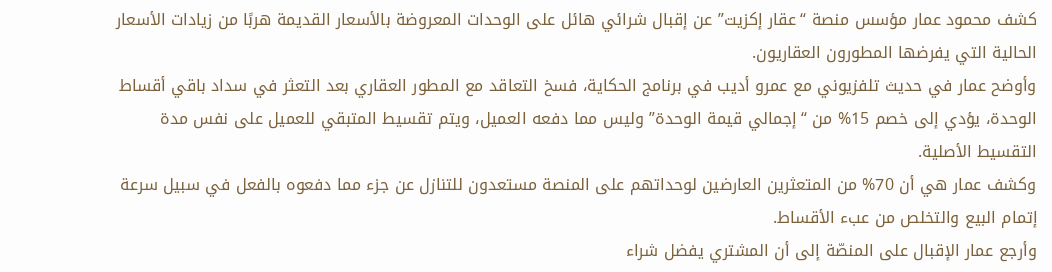كشف محمود عمار مؤسس منصة “عقار إكزيت” عن إقبال شرائي هائل على الوحدات المعروضة بالأسعار القديمة هربًا من زيادات الأسعار الحالية التي يفرضها المطورون العقاريون.
وأوضح عمار في حديث تلفزيوني مع عمرو أديب في برنامج الحكاية، فسخ التعاقد مع المطور العقاري بعد التعثر في سداد باقي أقساط الوحدة، يؤدي إلى خصم 15% من “إجمالي قيمة الوحدة” وليس مما دفعه العميل، ويتم تقسيط المتبقي للعميل على نفس مدة التقسيط الأصلية.
وكشف عمار هي أن 70% من المتعثرين العارضين لوحداتهم على المنصة مستعدون للتنازل عن جزء مما دفعوه بالفعل في سبيل سرعة إتمام البيع والتخلص من عبء الأقساط.
وأرجع عمار الإقبال على المنصّة إلى أن المشتري يفضل شراء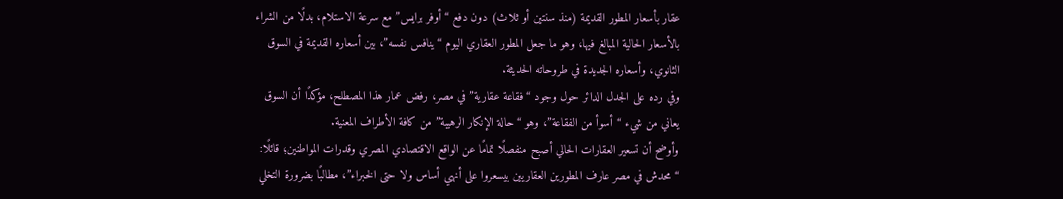عقار بأسعار المطور القديمة (منذ سنتين أو ثلاث) دون دفع “أوفر برايس” مع سرعة الاستلام، بدلًا من الشراء بالأسعار الحالية المبالغ فيها، وهو ما جعل المطور العقاري اليوم “ينافس نفسه”، بين أسعاره القديمة في السوق الثانوي، وأسعاره الجديدة في طروحاته الحديثة.
وفي رده على الجدل الدائر حول وجود “فقاعة عقارية” في مصر، رفض عمار هذا المصطلح، مؤكدًا أن السوق يعاني من شيء “أسوأ من الفقاعة”، وهو “حالة الإنكار الرهيبة” من كافة الأطراف المعنية.
وأوضح أن تسعير العقارات الحالي أصبح منفصلًا تمامًا عن الواقع الاقتصادي المصري وقدرات المواطنين؛ قائلًا: “محدش في مصر عارف المطورين العقاريين بيسعروا على أنهي أساس ولا حتى الخبراء”، مطالبًا بضرورة التخلي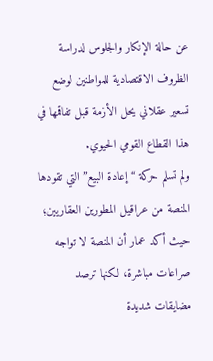عن حالة الإنكار والجلوس لدراسة الظروف الاقتصادية للمواطنين لوضع تسعير عقلاني يحل الأزمة قبل تفاقمها في هذا القطاع القومي الحيوي.
ولم تسلم حركة “إعادة البيع” التي تقودها المنصة من عراقيل المطورين العقاريين؛ حيث أكد عمار أن المنصة لا تواجه صراعات مباشرة، لكنها ترصد مضايقات شديدة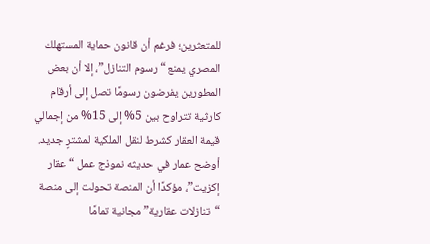للمتعثرين؛ فرغم أن قانون حماية المستهلك المصري يمنع “رسوم التنازل”، إلا أن بعض المطورين يفرضون رسومًا تصل إلى أرقام كارثية تتراوح بين 5% إلى 15% من إجمالي قيمة العقار كشرط لنقل الملكية لمشترٍ جديد.
أوضح عمار في حديثه نموذج عمل “عقار إكزيت”، مؤكدًا أن المنصة تحولت إلى منصة “تنازلات عقارية” مجانية تمامًا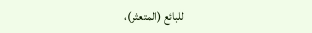للبائع (المتعثر)،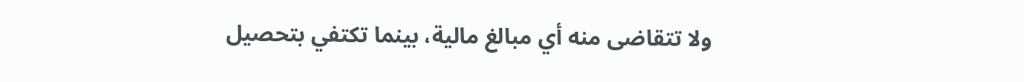ولا تتقاضى منه أي مبالغ مالية، بينما تكتفي بتحصيل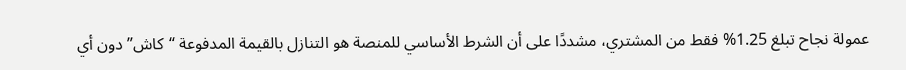عمولة نجاح تبلغ 1.25% فقط من المشتري، مشددًا على أن الشرط الأساسي للمنصة هو التنازل بالقيمة المدفوعة “كاش” دون أي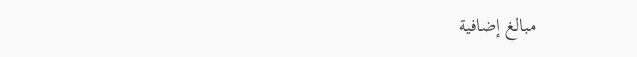مبالغ إضافية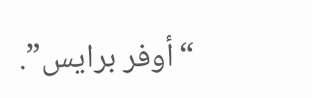“أوفر برايس”.